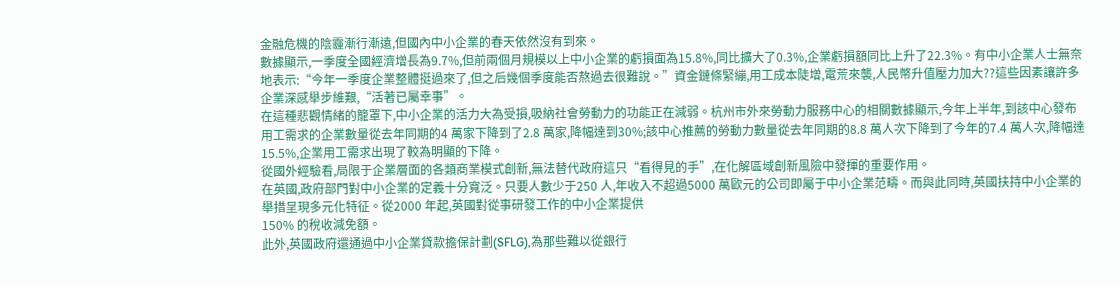金融危機的陰霾漸行漸遠,但國內中小企業的春天依然沒有到來。
數據顯示,一季度全國經濟增長為9.7%,但前兩個月規模以上中小企業的虧損面為15.8%,同比擴大了0.3%,企業虧損額同比上升了22.3%。有中小企業人士無奈地表示:“今年一季度企業整體挺過來了,但之后幾個季度能否熬過去很難說。”資金鏈條緊繃,用工成本陡增,電荒來襲,人民幣升值壓力加大??這些因素讓許多企業深感舉步維艱,“活著已屬幸事”。
在這種悲觀情緒的籠罩下,中小企業的活力大為受損,吸納社會勞動力的功能正在減弱。杭州市外來勞動力服務中心的相關數據顯示,今年上半年,到該中心發布用工需求的企業數量從去年同期的4 萬家下降到了2.8 萬家,降幅達到30%;該中心推薦的勞動力數量從去年同期的8.8 萬人次下降到了今年的7.4 萬人次,降幅達15.5%,企業用工需求出現了較為明顯的下降。
從國外經驗看,局限于企業層面的各類商業模式創新,無法替代政府這只“看得見的手”,在化解區域創新風險中發揮的重要作用。
在英國,政府部門對中小企業的定義十分寬泛。只要人數少于250 人,年收入不超過5000 萬歐元的公司即屬于中小企業范疇。而與此同時,英國扶持中小企業的舉措呈現多元化特征。從2000 年起,英國對從事研發工作的中小企業提供
150% 的稅收減免額。
此外,英國政府還通過中小企業貸款擔保計劃(SFLG),為那些難以從銀行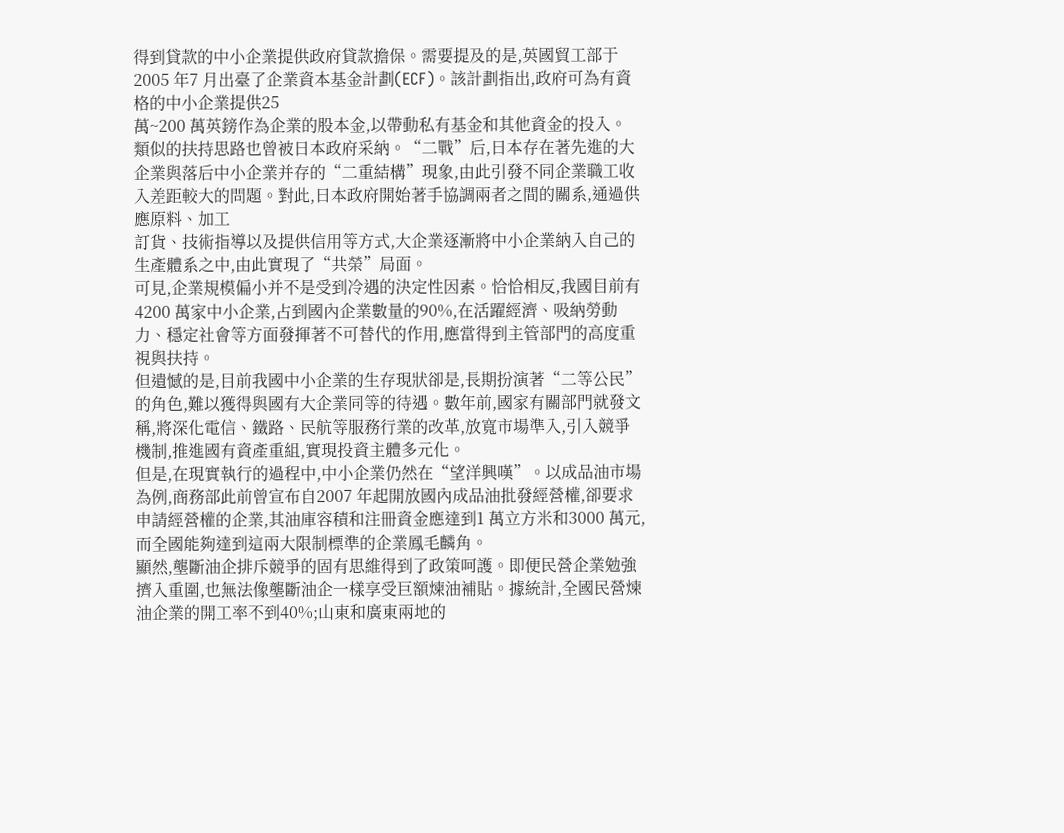得到貸款的中小企業提供政府貸款擔保。需要提及的是,英國貿工部于2005 年7 月出臺了企業資本基金計劃(ECF)。該計劃指出,政府可為有資格的中小企業提供25
萬~200 萬英鎊作為企業的股本金,以帶動私有基金和其他資金的投入。
類似的扶持思路也曾被日本政府采納。“二戰”后,日本存在著先進的大企業與落后中小企業并存的“二重結構”現象,由此引發不同企業職工收入差距較大的問題。對此,日本政府開始著手協調兩者之間的關系,通過供應原料、加工
訂貨、技術指導以及提供信用等方式,大企業逐漸將中小企業納入自己的生產體系之中,由此實現了“共榮”局面。
可見,企業規模偏小并不是受到冷遇的決定性因素。恰恰相反,我國目前有4200 萬家中小企業,占到國內企業數量的90%,在活躍經濟、吸納勞動力、穩定社會等方面發揮著不可替代的作用,應當得到主管部門的高度重視與扶持。
但遺憾的是,目前我國中小企業的生存現狀卻是,長期扮演著“二等公民”的角色,難以獲得與國有大企業同等的待遇。數年前,國家有關部門就發文稱,將深化電信、鐵路、民航等服務行業的改革,放寬市場準入,引入競爭機制,推進國有資產重組,實現投資主體多元化。
但是,在現實執行的過程中,中小企業仍然在“望洋興嘆”。以成品油市場為例,商務部此前曾宣布自2007 年起開放國內成品油批發經營權,卻要求申請經營權的企業,其油庫容積和注冊資金應達到1 萬立方米和3000 萬元,而全國能夠達到這兩大限制標準的企業鳳毛麟角。
顯然,壟斷油企排斥競爭的固有思維得到了政策呵護。即便民營企業勉強擠入重圍,也無法像壟斷油企一樣享受巨額煉油補貼。據統計,全國民營煉油企業的開工率不到40%;山東和廣東兩地的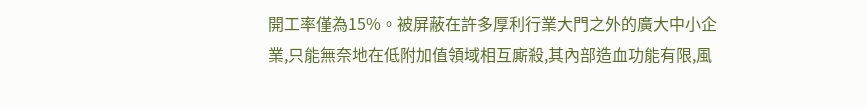開工率僅為15%。被屏蔽在許多厚利行業大門之外的廣大中小企業,只能無奈地在低附加值領域相互廝殺,其內部造血功能有限,風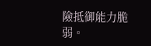險抵御能力脆弱。